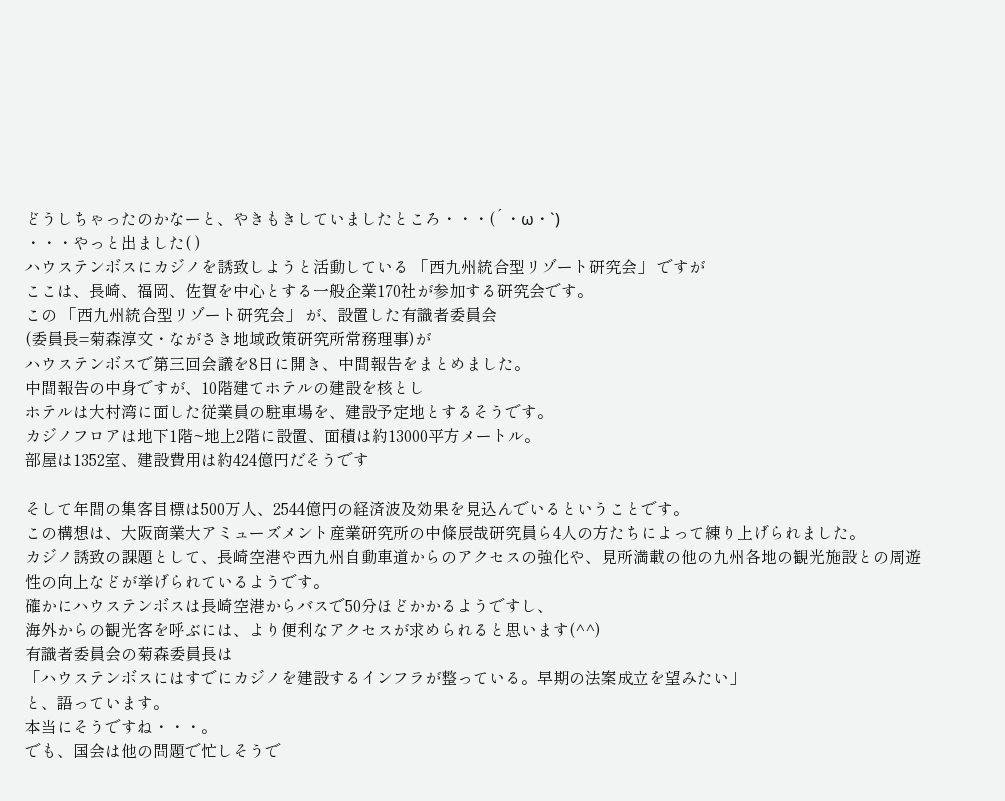どうしちゃったのかなーと、やきもきしていましたところ・・・(´・ω・`)
・・・やっと出ました( )
ハウステンボスにカジノを誘致しようと活動している 「西九州統合型リゾート研究会」 ですが
ここは、長崎、福岡、佐賀を中心とする一般企業170社が参加する研究会です。
この 「西九州統合型リゾート研究会」 が、設置した有識者委員会
(委員長=菊森淳文・ながさき地域政策研究所常務理事)が
ハウステンボスで第三回会議を8日に開き、中間報告をまとめました。
中間報告の中身ですが、10階建てホテルの建設を核とし
ホテルは大村湾に面した従業員の駐車場を、建設予定地とするそうです。
カジノフロアは地下1階~地上2階に設置、面積は約13000平方メートル。
部屋は1352室、建設費用は約424億円だそうです

そして年間の集客目標は500万人、2544億円の経済波及効果を見込んでいるということです。
この構想は、大阪商業大アミューズメント産業研究所の中條辰哉研究員ら4人の方たちによって練り上げられました。
カジノ誘致の課題として、長崎空港や西九州自動車道からのアクセスの強化や、見所満載の他の九州各地の観光施設との周遊性の向上などが挙げられているようです。
確かにハウステンボスは長崎空港からバスで50分ほどかかるようですし、
海外からの観光客を呼ぶには、より便利なアクセスが求められると思います(^^)
有識者委員会の菊森委員長は
「ハウステンボスにはすでにカジノを建設するインフラが整っている。早期の法案成立を望みたい」
と、語っています。
本当にそうですね・・・。
でも、国会は他の問題で忙しそうで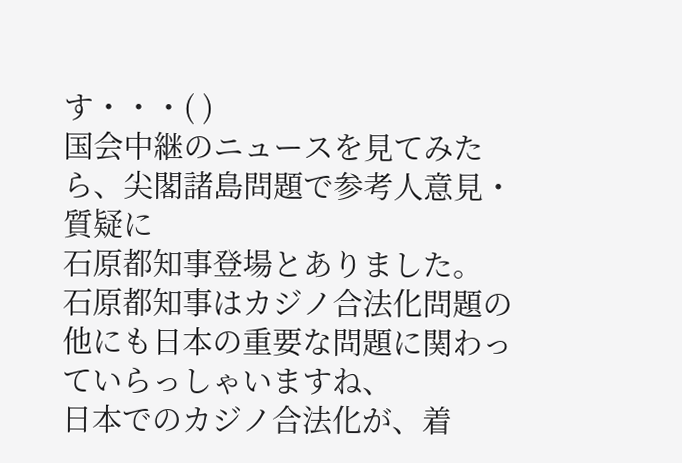す・・・( )
国会中継のニュースを見てみたら、尖閣諸島問題で参考人意見・質疑に
石原都知事登場とありました。
石原都知事はカジノ合法化問題の他にも日本の重要な問題に関わっていらっしゃいますね、
日本でのカジノ合法化が、着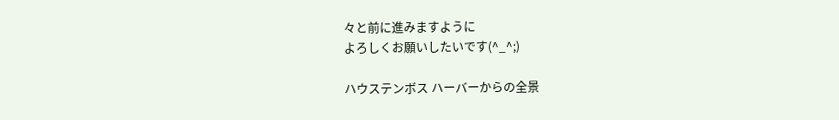々と前に進みますように
よろしくお願いしたいです(^_^;)

ハウステンボス ハーバーからの全景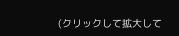(クリックして拡大して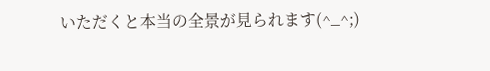いただくと本当の全景が見られます(^_^;)